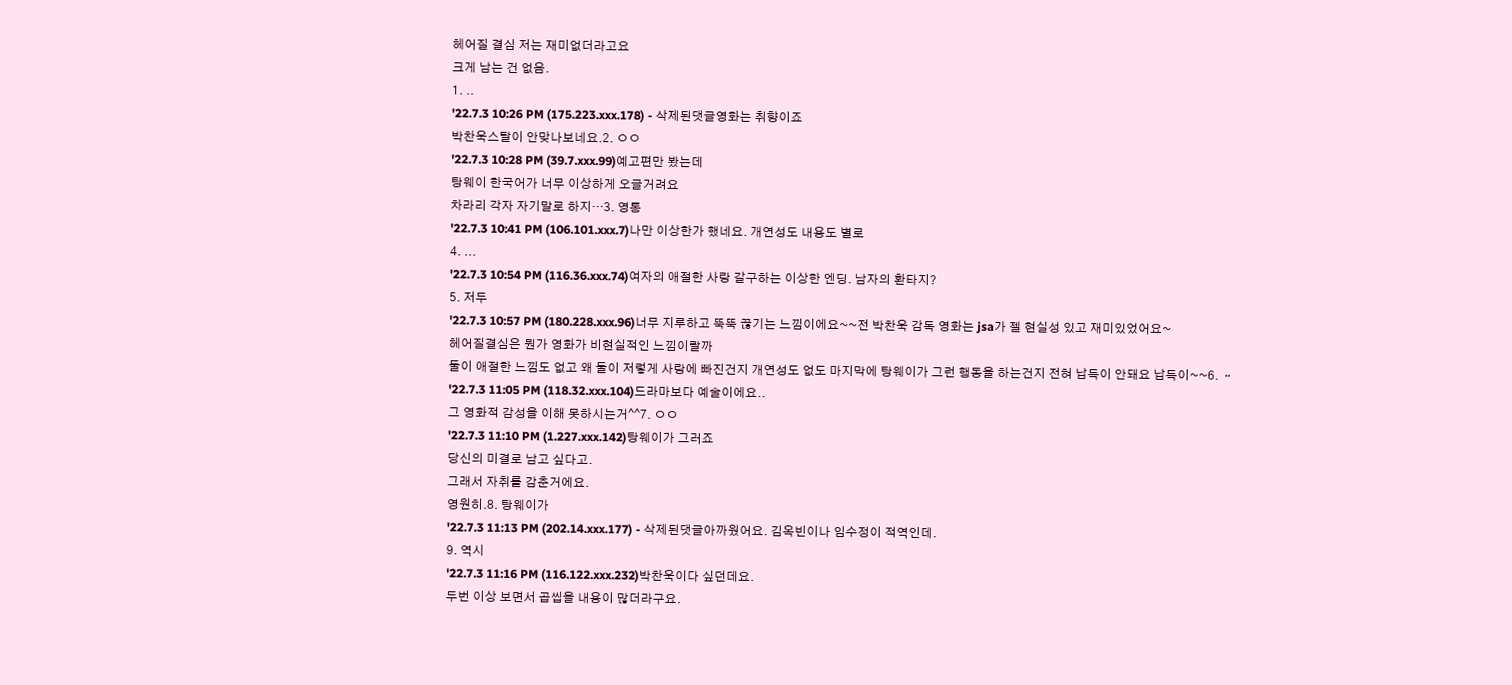헤어질 결심 저는 재미없더라고요
크게 남는 건 없음.
1. ..
'22.7.3 10:26 PM (175.223.xxx.178) - 삭제된댓글영화는 취향이죠
박찬욱스탈이 안맞나보네요.2. ㅇㅇ
'22.7.3 10:28 PM (39.7.xxx.99)예고편만 봤는데
탕웨이 한국어가 너무 이상하게 오글거려요
차라리 각자 자기말로 하지…3. 영통
'22.7.3 10:41 PM (106.101.xxx.7)나만 이상한가 했네요. 개연성도 내용도 별로
4. ...
'22.7.3 10:54 PM (116.36.xxx.74)여자의 애절한 사랑 갈구하는 이상한 엔딩. 남자의 환타지?
5. 저두
'22.7.3 10:57 PM (180.228.xxx.96)너무 지루하고 뚝뚝 끊기는 느낌이에요~~전 박찬욱 감독 영화는 jsa가 젤 현실성 있고 재미있었어요~
헤어질결심은 뭔가 영화가 비현실적인 느낌이랄까
둘이 애절한 느낌도 없고 왜 둘이 저렇게 사랑에 빠진건지 개연성도 없도 마지막에 탕웨이가 그런 행동을 하는건지 전혀 납득이 안돼요 납득이~~6. ᆢ
'22.7.3 11:05 PM (118.32.xxx.104)드라마보다 예술이에요..
그 영화적 감성을 이해 못하시는거^^7. ㅇㅇ
'22.7.3 11:10 PM (1.227.xxx.142)탕웨이가 그러죠
당신의 미결로 남고 싶다고.
그래서 자취를 감춘거에요.
영원히.8. 탕웨이가
'22.7.3 11:13 PM (202.14.xxx.177) - 삭제된댓글아까웠어요. 김옥빈이나 임수정이 적역인데.
9. 역시
'22.7.3 11:16 PM (116.122.xxx.232)박찬욱이다 싶던데요.
두번 이상 보면서 곱씹을 내용이 많더라구요.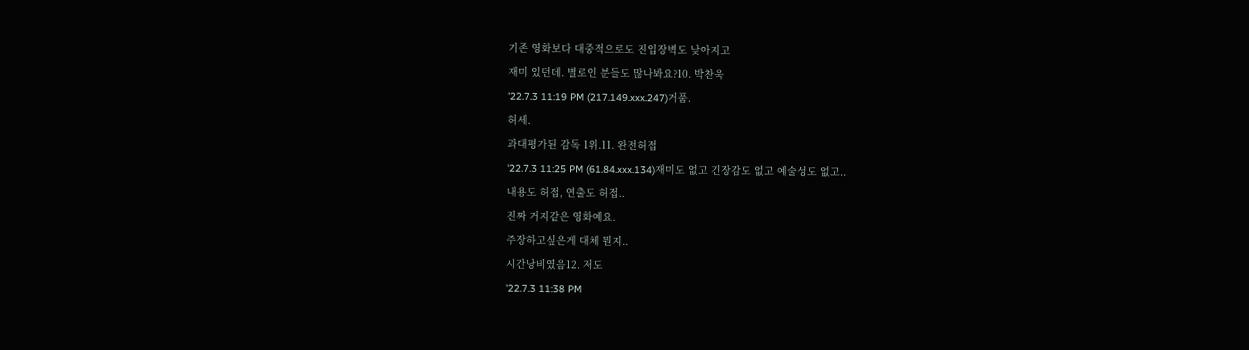기존 영화보다 대중적으로도 진입장벽도 낮아지고
재미 있던데. 별로인 분들도 많나봐요?10. 박찬욱
'22.7.3 11:19 PM (217.149.xxx.247)거품.
허세.
과대평가된 감독 1위.11. 완전허접
'22.7.3 11:25 PM (61.84.xxx.134)재미도 없고 긴장감도 없고 예술성도 없고..
내용도 허접, 연출도 허접..
진짜 거지같은 영화예요.
주장하고싶은게 대체 뭔지..
시간낭비였음12. 저도
'22.7.3 11:38 PM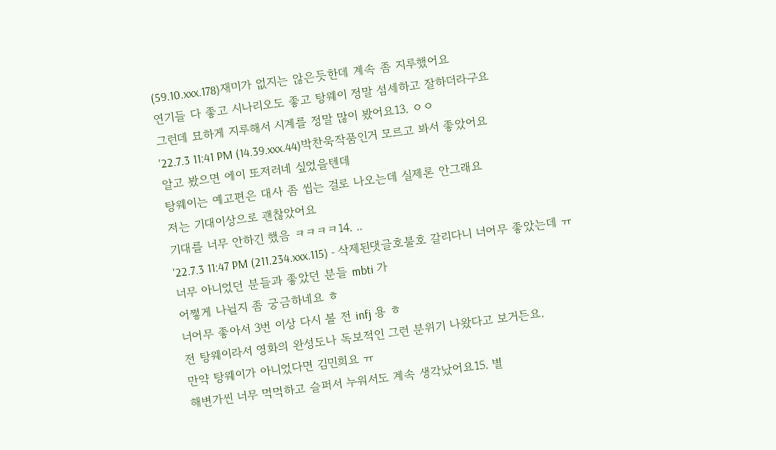(59.10.xxx.178)재미가 없지는 않은듯한데 계속 좀 지루했어요
연기들 다 좋고 시나리오도 좋고 탕웨이 정말 섬세하고 잘하더라구요
그런데 묘하게 지루해서 시계를 정말 많이 봤어요13. ㅇㅇ
'22.7.3 11:41 PM (14.39.xxx.44)박찬욱작품인거 모르고 봐서 좋았어요
알고 봤으면 에이 또저러네 싶었을텐데
탕웨이는 예고편은 대사 좀 씹는 걸로 나오는데 실제론 안그래요
저는 기대이상으로 괜찮았어요
기대를 너무 안하긴 했음 ㅋㅋㅋㅋ14. ..
'22.7.3 11:47 PM (211.234.xxx.115) - 삭제된댓글호불호 갈리다니 너어무 좋았는데 ㅠ
너무 아니었던 분들과 좋았던 분들 mbti 가
어쩧게 나뉠지 좀 궁금하네요 ㅎ
너어무 좋아서 3번 이상 다시 볼 전 infj 용 ㅎ
전 탕웨이라서 영화의 완성도나 독보적인 그런 분위기 나왔다고 보거든요.
만약 탕웨이가 아니었다면 김민희요 ㅠ
해변가씬 너무 먹먹하고 슬퍼서 누워서도 계속 생각났어요15. 별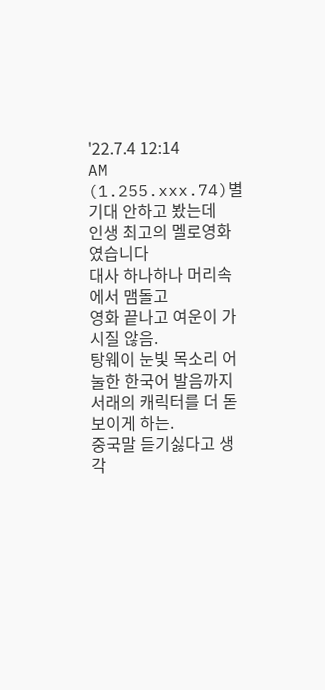'22.7.4 12:14 AM (1.255.xxx.74)별 기대 안하고 봤는데
인생 최고의 멜로영화였습니다
대사 하나하나 머리속에서 맴돌고
영화 끝나고 여운이 가시질 않음.
탕웨이 눈빛 목소리 어눌한 한국어 발음까지
서래의 캐릭터를 더 돋보이게 하는.
중국말 듣기싫다고 생각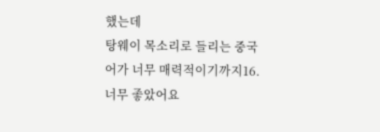했는데
탕웨이 목소리로 들리는 중국어가 너무 매력적이기까지16. 너무 좋았어요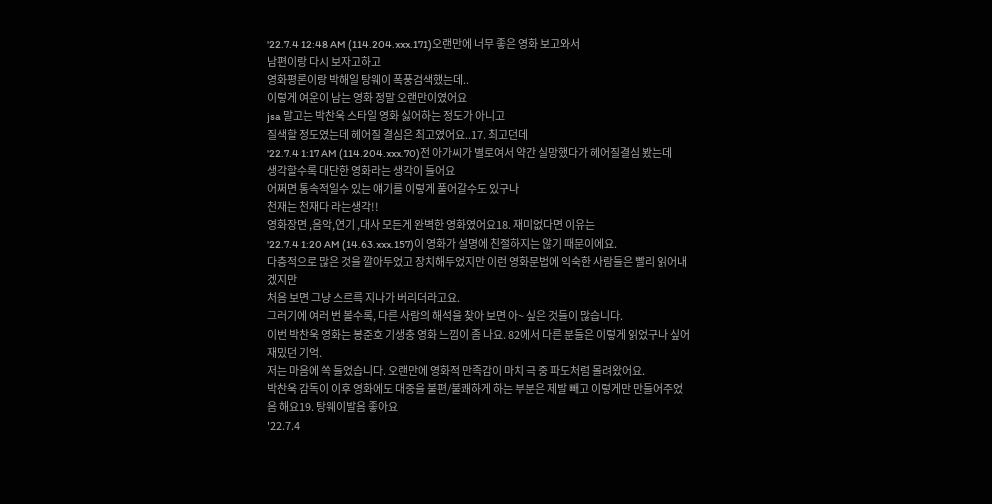'22.7.4 12:48 AM (114.204.xxx.171)오랜만에 너무 좋은 영화 보고와서
남편이랑 다시 보자고하고
영화평론이랑 박해일 탕웨이 폭풍검색했는데..
이렇게 여운이 남는 영화 정말 오랜만이였어요
jsa 말고는 박찬욱 스타일 영화 싫어하는 정도가 아니고
질색할 정도였는데 헤어질 결심은 최고였어요..17. 최고던데
'22.7.4 1:17 AM (114.204.xxx.70)전 아가씨가 별로여서 약간 실망했다가 헤어질결심 봤는데
생각할수록 대단한 영화라는 생각이 들어요
어쩌면 통속적일수 있는 얘기를 이렇게 풀어갈수도 있구나
천재는 천재다 라는생각!!
영화장면 ,음악,연기 ,대사 모든게 완벽한 영화였어요18. 재미없다면 이유는
'22.7.4 1:20 AM (14.63.xxx.157)이 영화가 설명에 친절하지는 않기 때문이에요.
다층적으로 많은 것을 깔아두었고 장치해두었지만 이런 영화문법에 익숙한 사람들은 빨리 읽어내겠지만
처음 보면 그냥 스르륵 지나가 버리더라고요.
그러기에 여러 번 볼수록, 다른 사람의 해석을 찾아 보면 아~ 싶은 것들이 많습니다.
이번 박찬욱 영화는 봉준호 기생충 영화 느낌이 좀 나요. 82에서 다른 분들은 이렇게 읽었구나 싶어 재밌던 기억.
저는 마음에 쏙 들었습니다. 오랜만에 영화적 만족감이 마치 극 중 파도처럼 몰려왔어요.
박찬욱 감독이 이후 영화에도 대중을 불편/불쾌하게 하는 부분은 제발 빼고 이렇게만 만들어주었음 해요19. 탕웨이발음 좋아요
'22.7.4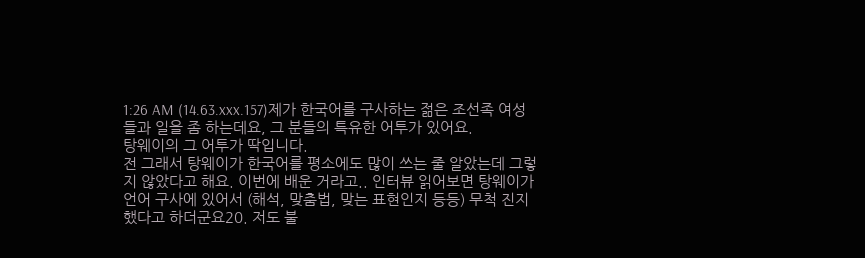1:26 AM (14.63.xxx.157)제가 한국어를 구사하는 젊은 조선족 여성들과 일을 좀 하는데요, 그 분들의 특유한 어투가 있어요.
탕웨이의 그 어투가 딱입니다.
전 그래서 탕웨이가 한국어를 평소에도 많이 쓰는 줄 알았는데 그렇지 않았다고 해요. 이번에 배운 거라고.. 인터뷰 읽어보면 탕웨이가 언어 구사에 있어서 (해석, 맞춤법, 맞는 표현인지 등등) 무척 진지했다고 하더군요20. 저도 불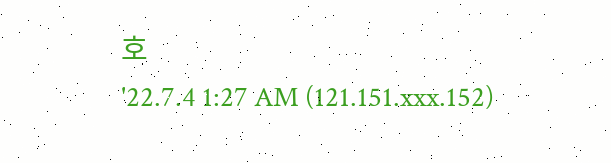호
'22.7.4 1:27 AM (121.151.xxx.152)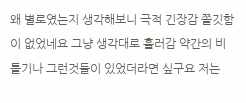왜 별로였는지 생각해보니 극적 긴장감 쫄깃함이 없었네요 그냥 생각대로 흘러감 약간의 비틀기나 그런것들이 있었더라면 싶구요 저는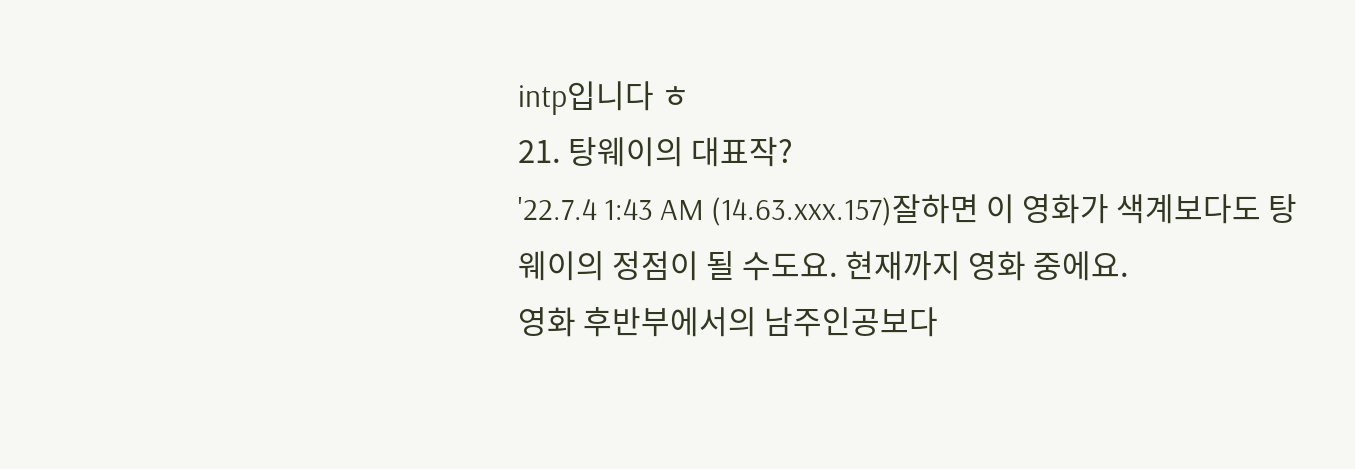intp입니다 ㅎ
21. 탕웨이의 대표작?
'22.7.4 1:43 AM (14.63.xxx.157)잘하면 이 영화가 색계보다도 탕웨이의 정점이 될 수도요. 현재까지 영화 중에요.
영화 후반부에서의 남주인공보다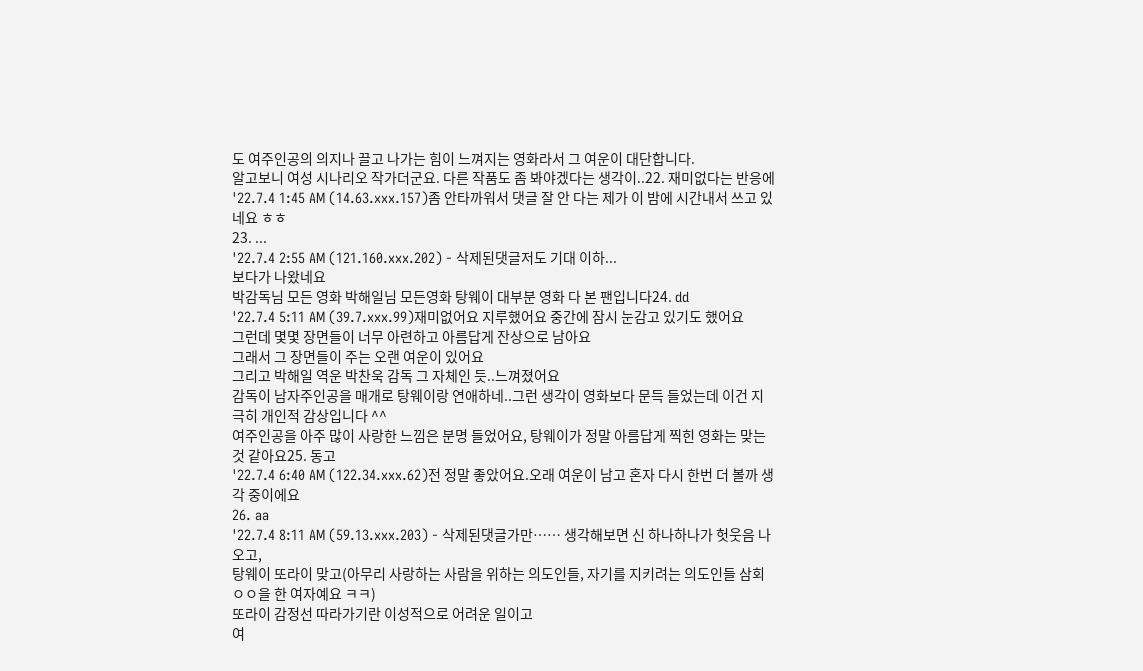도 여주인공의 의지나 끌고 나가는 힘이 느껴지는 영화라서 그 여운이 대단합니다.
알고보니 여성 시나리오 작가더군요. 다른 작품도 좀 봐야겠다는 생각이..22. 재미없다는 반응에
'22.7.4 1:45 AM (14.63.xxx.157)좀 안타까워서 댓글 잘 안 다는 제가 이 밤에 시간내서 쓰고 있네요 ㅎㅎ
23. ...
'22.7.4 2:55 AM (121.160.xxx.202) - 삭제된댓글저도 기대 이하...
보다가 나왔네요
박감독님 모든 영화 박해일님 모든영화 탕웨이 대부분 영화 다 본 팬입니다24. dd
'22.7.4 5:11 AM (39.7.xxx.99)재미없어요 지루했어요 중간에 잠시 눈감고 있기도 했어요
그런데 몇몇 장면들이 너무 아련하고 아름답게 잔상으로 남아요
그래서 그 장면들이 주는 오랜 여운이 있어요
그리고 박해일 역운 박찬욱 감독 그 자체인 듯..느껴졌어요
감독이 남자주인공을 매개로 탕웨이랑 연애하네..그런 생각이 영화보다 문득 들었는데 이건 지극히 개인적 감상입니다 ^^
여주인공을 아주 많이 사랑한 느낌은 분명 들었어요, 탕웨이가 정말 아름답게 찍힌 영화는 맞는 것 같아요25. 동고
'22.7.4 6:40 AM (122.34.xxx.62)전 정말 좋았어요.오래 여운이 남고 혼자 다시 한번 더 볼까 생각 중이에요
26. aa
'22.7.4 8:11 AM (59.13.xxx.203) - 삭제된댓글가만…… 생각해보면 신 하나하나가 헛웃음 나오고,
탕웨이 또라이 맞고(아무리 사랑하는 사람을 위하는 의도인들, 자기를 지키려는 의도인들 삼회 ㅇㅇ을 한 여자예요 ㅋㅋ)
또라이 감정선 따라가기란 이성적으로 어려운 일이고
여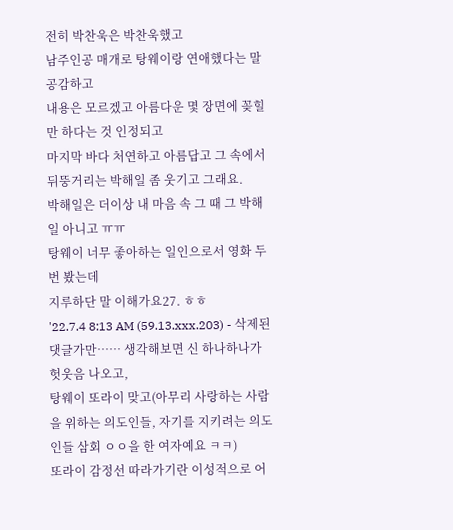전히 박찬욱은 박찬욱했고
남주인공 매개로 탕웨이랑 연애했다는 말 공감하고
내용은 모르겠고 아름다운 몇 장면에 꽂힐만 하다는 것 인정되고
마지막 바다 처연하고 아름답고 그 속에서 뒤뚱거리는 박해일 좀 웃기고 그래요.
박해일은 더이상 내 마음 속 그 때 그 박해일 아니고 ㅠㅠ
탕웨이 너무 좋아하는 일인으로서 영화 두 번 봤는데
지루하단 말 이해가요27. ㅎㅎ
'22.7.4 8:13 AM (59.13.xxx.203) - 삭제된댓글가만…… 생각해보면 신 하나하나가 헛웃음 나오고,
탕웨이 또라이 맞고(아무리 사랑하는 사람을 위하는 의도인들, 자기를 지키려는 의도인들 삼회 ㅇㅇ을 한 여자예요 ㅋㅋ)
또라이 감정선 따라가기란 이성적으로 어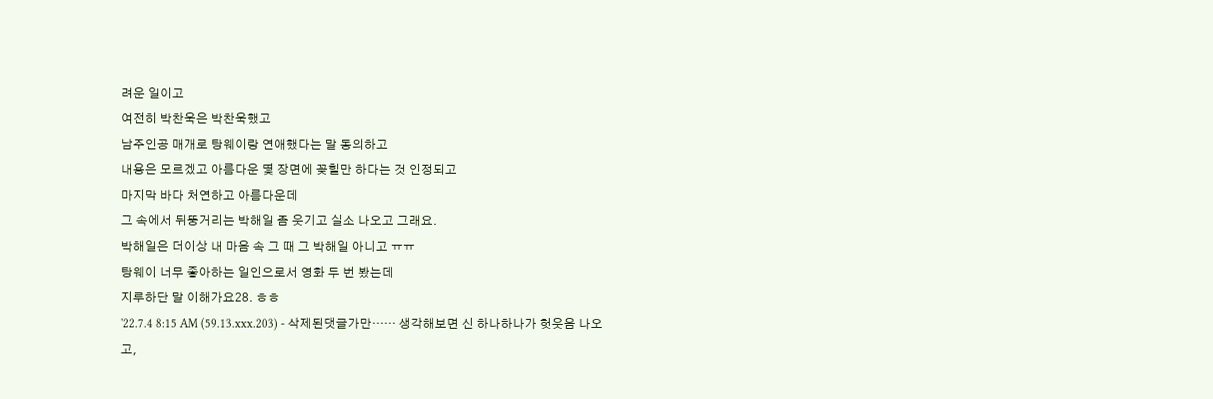려운 일이고
여전히 박찬욱은 박찬욱했고
남주인공 매개로 탕웨이랑 연애했다는 말 동의하고
내용은 모르겠고 아름다운 몇 장면에 꽂힐만 하다는 것 인정되고
마지막 바다 처연하고 아름다운데
그 속에서 뒤뚱거리는 박해일 좀 웃기고 실소 나오고 그래요.
박해일은 더이상 내 마음 속 그 때 그 박해일 아니고 ㅠㅠ
탕웨이 너무 좋아하는 일인으로서 영화 두 번 봤는데
지루하단 말 이해가요28. ㅎㅎ
'22.7.4 8:15 AM (59.13.xxx.203) - 삭제된댓글가만…… 생각해보면 신 하나하나가 헛웃음 나오고,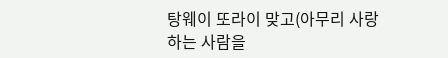탕웨이 또라이 맞고(아무리 사랑하는 사람을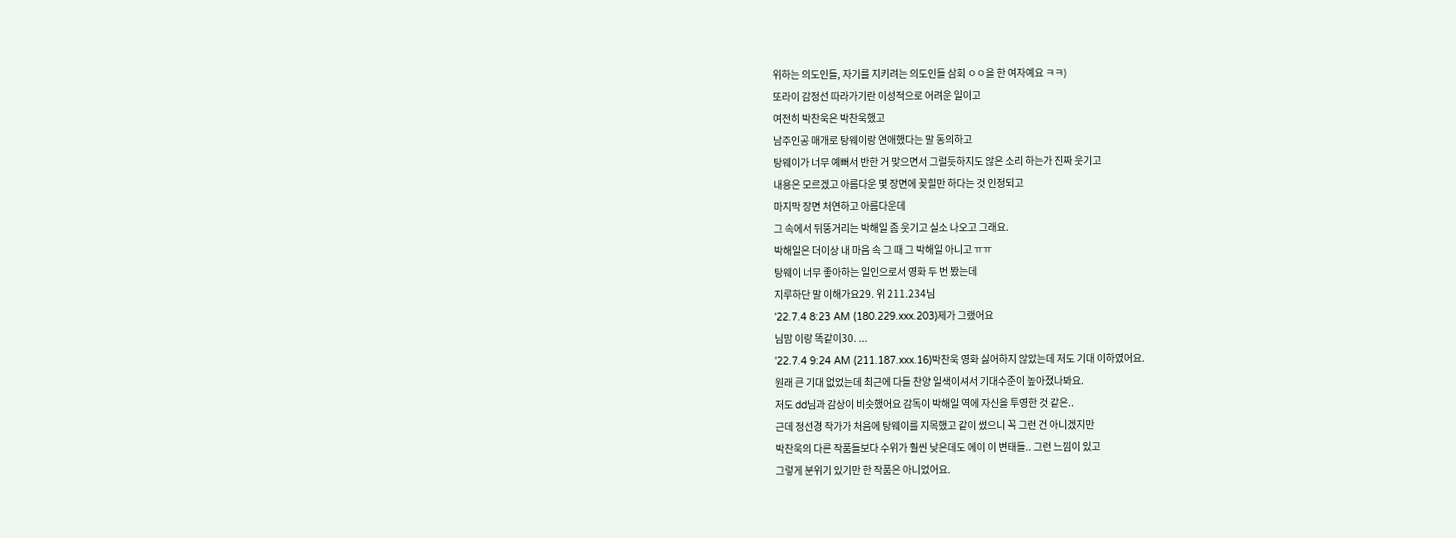위하는 의도인들, 자기를 지키려는 의도인들 삼회 ㅇㅇ을 한 여자예요 ㅋㅋ)
또라이 감정선 따라가기란 이성적으로 어려운 일이고
여전히 박찬욱은 박찬욱했고
남주인공 매개로 탕웨이랑 연애했다는 말 동의하고
탕웨이가 너무 예뻐서 반한 거 맞으면서 그럴듯하지도 않은 소리 하는가 진짜 웃기고
내용은 모르겠고 아름다운 몇 장면에 꽂힐만 하다는 것 인정되고
마지막 장면 처연하고 아름다운데
그 속에서 뒤뚱거리는 박해일 좀 웃기고 실소 나오고 그래요.
박해일은 더이상 내 마음 속 그 때 그 박해일 아니고 ㅠㅠ
탕웨이 너무 좋아하는 일인으로서 영화 두 번 봤는데
지루하단 말 이해가요29. 위 211.234님
'22.7.4 8:23 AM (180.229.xxx.203)제가 그랬어요
님맘 이랑 똑같이30. ...
'22.7.4 9:24 AM (211.187.xxx.16)박찬욱 영화 싫어하지 않았는데 저도 기대 이하였어요.
원래 큰 기대 없었는데 최근에 다들 찬양 일색이셔서 기대수준이 높아졌나봐요.
저도 dd님과 감상이 비슷했어요 감독이 박해일 역에 자신을 투영한 것 같은..
근데 정선경 작가가 처음에 탕웨이를 지목했고 같이 썼으니 꼭 그런 건 아니겠지만
박찬욱의 다른 작품들보다 수위가 훨씬 낮은데도 에이 이 변태들.. 그런 느낌이 있고
그렇게 분위기 있기만 한 작품은 아니었어요.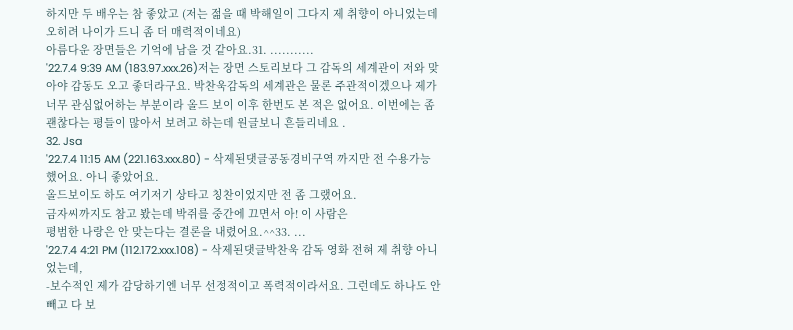하지만 두 배우는 참 좋았고 (저는 젊을 때 박해일이 그다지 제 취향이 아니었는데
오히려 나이가 드니 좀 더 매력적이네요)
아름다운 장면들은 기억에 남을 것 같아요.31. ...........
'22.7.4 9:39 AM (183.97.xxx.26)저는 장면 스토리보다 그 감독의 세계관이 저와 맞아야 감동도 오고 좋더라구요. 박찬욱감독의 세계관은 물론 주관적이겠으나 제가 너무 관심없어하는 부분이라 올드 보이 이후 한번도 본 적은 없어요. 이번에는 좀 괜찮다는 평들이 많아서 보려고 하는데 원글보니 흔들리네요 .
32. Jsa
'22.7.4 11:15 AM (221.163.xxx.80) - 삭제된댓글공동경비구역 까지만 전 수용가능 했어요. 아니 좋았어요.
올드보이도 하도 여기저기 상타고 칭찬이었지만 전 좀 그랬어요.
금자씨까지도 참고 봤는데 박쥐를 중간에 끄면서 아! 이 사람은
평범한 나랑은 안 맞는다는 결론을 내렸어요.^^33. ...
'22.7.4 4:21 PM (112.172.xxx.108) - 삭제된댓글박찬욱 감독 영화 전혀 제 취향 아니었는데,
-보수적인 제가 감당하기엔 너무 선정적이고 폭력적이라서요. 그런데도 하나도 안 빼고 다 보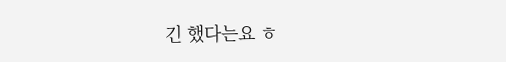긴 했다는요 ㅎ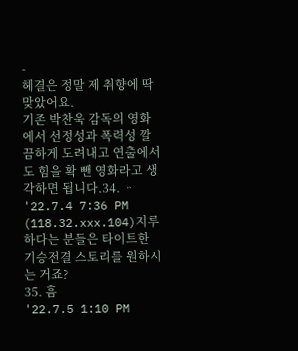-
헤결은 정말 제 취향에 딱 맞았어요.
기존 박찬욱 감독의 영화에서 선정성과 폭력성 깔끔하게 도려내고 연출에서도 힘을 확 뺀 영화라고 생각하면 됩니다.34. ᆢ
'22.7.4 7:36 PM (118.32.xxx.104)지루하다는 분들은 타이트한 기승전결 스토리를 원하시는 거죠?
35. 흠
'22.7.5 1:10 PM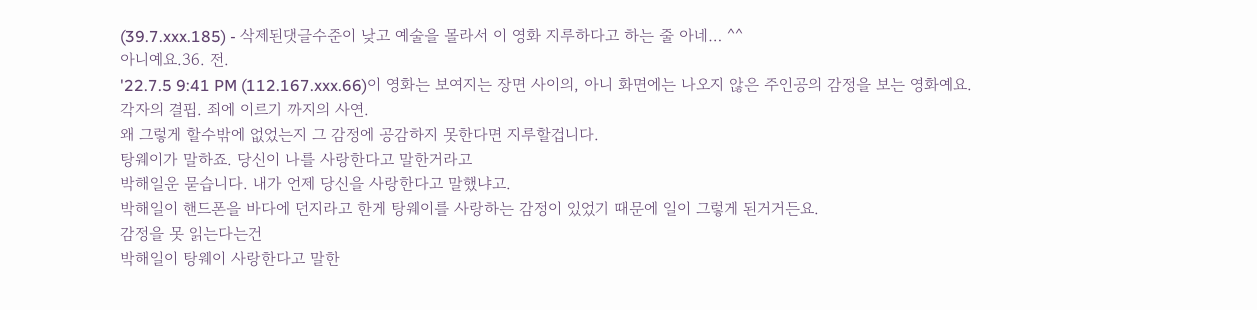(39.7.xxx.185) - 삭제된댓글수준이 낮고 예술을 몰라서 이 영화 지루하다고 하는 줄 아네… ^^
아니예요.36. 전.
'22.7.5 9:41 PM (112.167.xxx.66)이 영화는 보여지는 장면 사이의, 아니 화면에는 나오지 않은 주인공의 감정을 보는 영화예요.
각자의 결핍. 죄에 이르기 까지의 사연.
왜 그렇게 할수밖에 없었는지 그 감정에 공감하지 못한다면 지루할겁니다.
탕웨이가 말하죠. 당신이 나를 사랑한다고 말한거라고
박해일운 묻습니다. 내가 언제 당신을 사랑한다고 말했냐고.
박해일이 핸드폰을 바다에 던지라고 한게 탕웨이를 사랑하는 감정이 있었기 때문에 일이 그렇게 된거거든요.
감정을 못 읽는다는건
박해일이 탕웨이 사랑한다고 말한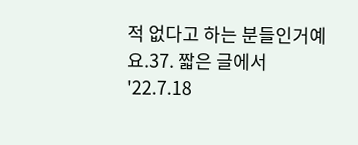적 없다고 하는 분들인거예요.37. 짧은 글에서
'22.7.18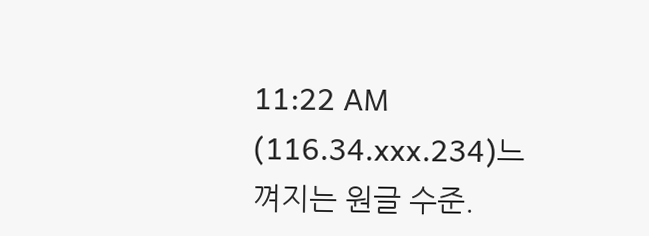11:22 AM (116.34.xxx.234)느껴지는 원글 수준.